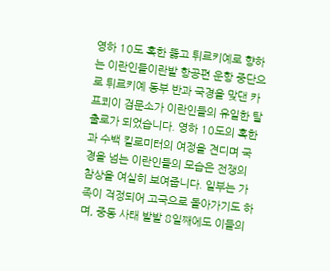영하 10도 혹한 뚫고 튀르키예로 향하는 이란인들이란발 항공편 운항 중단으로 튀르키예 동부 반과 국경을 맞댄 카프쾨이 검문소가 이란인들의 유일한 탈출로가 되었습니다. 영하 10도의 혹한과 수백 킬로미터의 여정을 견디며 국경을 넘는 이란인들의 모습은 전쟁의 참상을 여실히 보여줍니다. 일부는 가족이 걱정되어 고국으로 돌아가기도 하며, 중동 사태 발발 8일째에도 이들의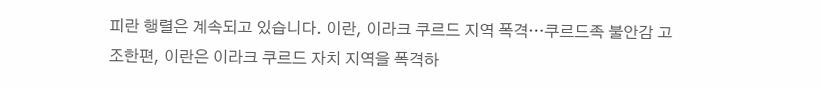피란 행렬은 계속되고 있습니다. 이란, 이라크 쿠르드 지역 폭격…쿠르드족 불안감 고조한편, 이란은 이라크 쿠르드 자치 지역을 폭격하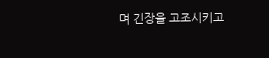며 긴장을 고조시키고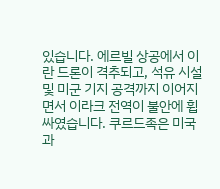있습니다. 에르빌 상공에서 이란 드론이 격추되고, 석유 시설 및 미군 기지 공격까지 이어지면서 이라크 전역이 불안에 휩싸였습니다. 쿠르드족은 미국과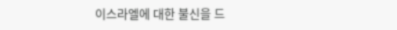이스라엘에 대한 불신을 드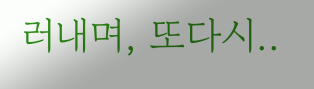러내며, 또다시..